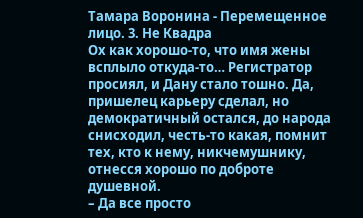Тамара Воронина - Перемещенное лицо. 3. Не Квадра
Ох как хорошо-то, что имя жены всплыло откуда-то… Регистратор просиял, и Дану стало тошно. Да, пришелец карьеру сделал, но демократичный остался, до народа снисходил, честь-то какая, помнит тех, кто к нему, никчемушнику, отнесся хорошо по доброте душевной.
– Да все просто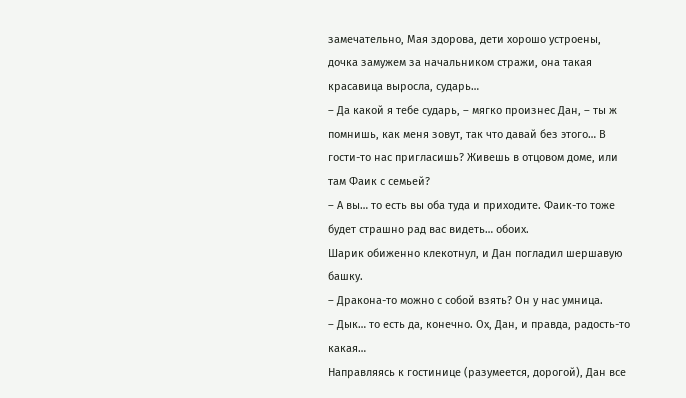замечательно, Мая здорова, дети хорошо устроены, дочка замужем за начальником стражи, она такая красавица выросла, сударь…
– Да какой я тебе сударь, – мягко произнес Дан, – ты ж помнишь, как меня зовут, так что давай без этого… В гости-то нас пригласишь? Живешь в отцовом доме, или там Фаик с семьей?
– А вы… то есть вы оба туда и приходите. Фаик-то тоже будет страшно рад вас видеть… обоих.
Шарик обиженно клекотнул, и Дан погладил шершавую башку.
– Дракона-то можно с собой взять? Он у нас умница.
– Дык… то есть да, конечно. Ох, Дан, и правда, радость-то какая…
Направляясь к гостинице (разумеется, дорогой), Дан все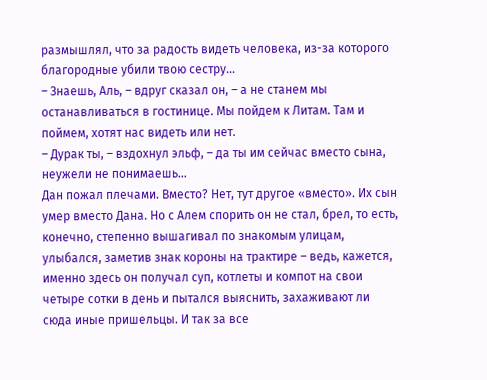размышлял, что за радость видеть человека, из-за которого благородные убили твою сестру…
– Знаешь, Аль, – вдруг сказал он, – а не станем мы останавливаться в гостинице. Мы пойдем к Литам. Там и поймем, хотят нас видеть или нет.
– Дурак ты, – вздохнул эльф, – да ты им сейчас вместо сына, неужели не понимаешь…
Дан пожал плечами. Вместо? Нет, тут другое «вместо». Их сын умер вместо Дана. Но с Алем спорить он не стал, брел, то есть, конечно, степенно вышагивал по знакомым улицам, улыбался, заметив знак короны на трактире – ведь, кажется, именно здесь он получал суп, котлеты и компот на свои четыре сотки в день и пытался выяснить, захаживают ли сюда иные пришельцы. И так за все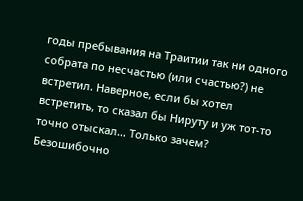годы пребывания на Траитии так ни одного собрата по несчастью (или счастью?) не встретил. Наверное, если бы хотел встретить, то сказал бы Нируту и уж тот-то точно отыскал… Только зачем?
Безошибочно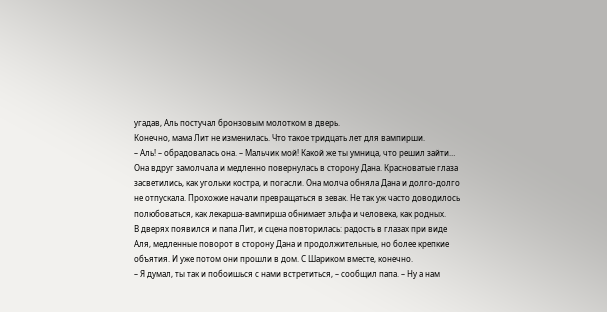угадав, Аль постучал бронзовым молотком в дверь.
Конечно, мама Лит не изменилась. Что такое тридцать лет для вампирши.
– Аль! – обрадовалась она. – Мальчик мой! Какой же ты умница, что решил зайти…
Она вдруг замолчала и медленно повернулась в сторону Дана. Красноватые глаза засветились, как угольки костра, и погасли. Она молча обняла Дана и долго-долго не отпускала. Прохожие начали превращаться в зевак. Не так уж часто доводилось полюбоваться, как лекарша-вампирша обнимает эльфа и человека, как родных.
В дверях появился и папа Лит, и сцена повторилась: радость в глазах при виде Аля, медленные поворот в сторону Дана и продолжительные, но более крепкие объятия. И уже потом они прошли в дом. С Шариком вместе, конечно.
– Я думал, ты так и побоишься с нами встретиться, – сообщил папа. – Ну а нам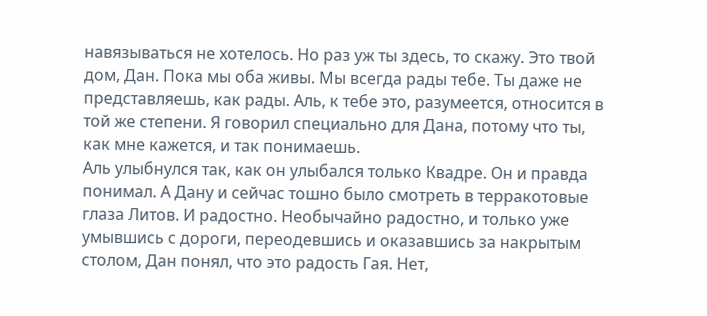навязываться не хотелось. Но раз уж ты здесь, то скажу. Это твой дом, Дан. Пока мы оба живы. Мы всегда рады тебе. Ты даже не представляешь, как рады. Аль, к тебе это, разумеется, относится в той же степени. Я говорил специально для Дана, потому что ты, как мне кажется, и так понимаешь.
Аль улыбнулся так, как он улыбался только Квадре. Он и правда понимал. А Дану и сейчас тошно было смотреть в терракотовые глаза Литов. И радостно. Необычайно радостно, и только уже умывшись с дороги, переодевшись и оказавшись за накрытым столом, Дан понял, что это радость Гая. Нет,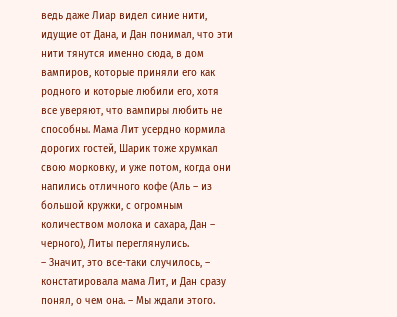ведь даже Лиар видел синие нити, идущие от Дана, и Дан понимал, что эти нити тянутся именно сюда, в дом вампиров, которые приняли его как родного и которые любили его, хотя все уверяют, что вампиры любить не способны. Мама Лит усердно кормила дорогих гостей, Шарик тоже хрумкал свою морковку, и уже потом, когда они напились отличного кофе (Аль – из большой кружки, с огромным количеством молока и сахара, Дан – черного), Литы переглянулись.
– Значит, это все-таки случилось, – констатировала мама Лит, и Дан сразу понял, о чем она. – Мы ждали этого.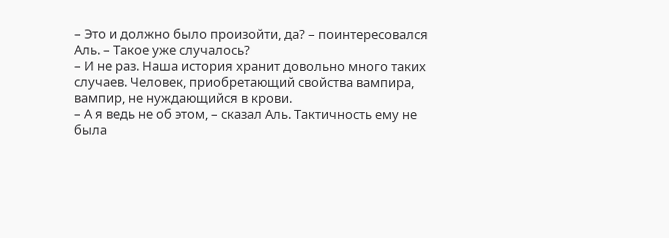– Это и должно было произойти, да? – поинтересовался Аль. – Такое уже случалось?
– И не раз. Наша история хранит довольно много таких случаев. Человек, приобретающий свойства вампира, вампир, не нуждающийся в крови.
– А я ведь не об этом, – сказал Аль. Тактичность ему не была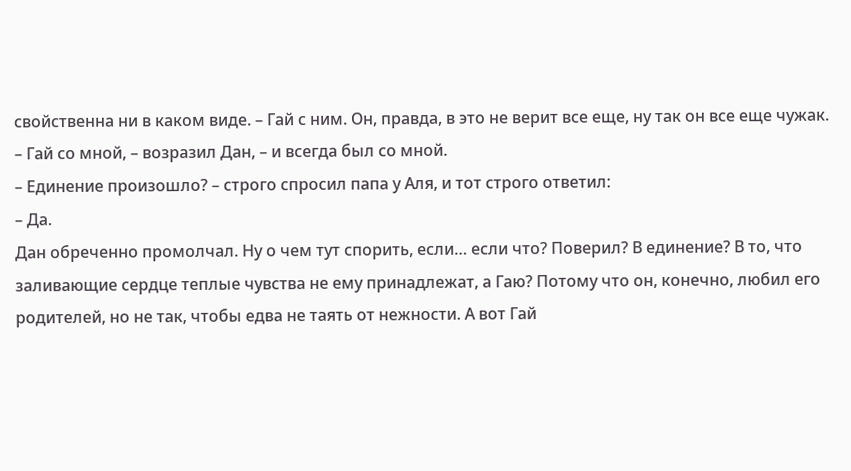свойственна ни в каком виде. – Гай с ним. Он, правда, в это не верит все еще, ну так он все еще чужак.
– Гай со мной, – возразил Дан, – и всегда был со мной.
– Единение произошло? – строго спросил папа у Аля, и тот строго ответил:
– Да.
Дан обреченно промолчал. Ну о чем тут спорить, если… если что? Поверил? В единение? В то, что заливающие сердце теплые чувства не ему принадлежат, а Гаю? Потому что он, конечно, любил его родителей, но не так, чтобы едва не таять от нежности. А вот Гай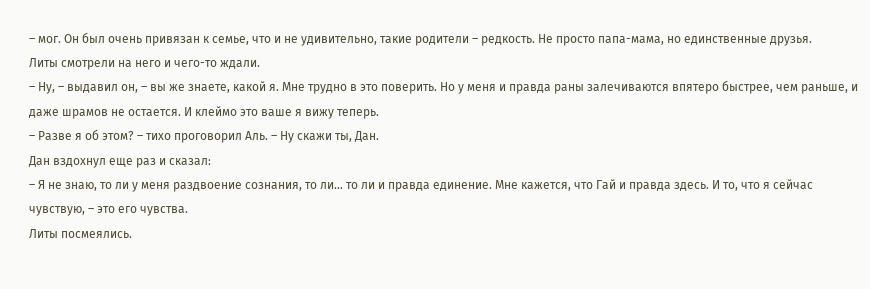– мог. Он был очень привязан к семье, что и не удивительно, такие родители – редкость. Не просто папа-мама, но единственные друзья.
Литы смотрели на него и чего-то ждали.
– Ну, – выдавил он, – вы же знаете, какой я. Мне трудно в это поверить. Но у меня и правда раны залечиваются впятеро быстрее, чем раньше, и даже шрамов не остается. И клеймо это ваше я вижу теперь.
– Разве я об этом? – тихо проговорил Аль. – Ну скажи ты, Дан.
Дан вздохнул еще раз и сказал:
– Я не знаю, то ли у меня раздвоение сознания, то ли… то ли и правда единение. Мне кажется, что Гай и правда здесь. И то, что я сейчас чувствую, – это его чувства.
Литы посмеялись.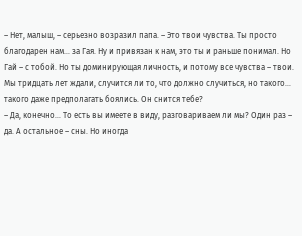– Нет, малыш, – серьезно возразил папа. – Это твои чувства. Ты просто благодарен нам… за Гая. Ну и привязан к нам, это ты и раньше понимал. Но Гай – с тобой. Но ты доминирующая личность, и потому все чувства – твои. Мы тридцать лет ждали, случится ли то, что должно случиться, но такого… такого даже предполагать боялись. Он снится тебе?
– Да, конечно… То есть вы имеете в виду, разговариваем ли мы? Один раз – да. А остальное – сны. Но иногда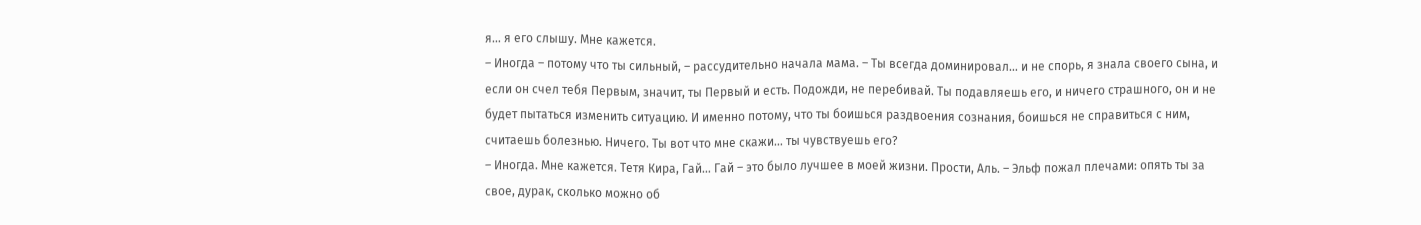я… я его слышу. Мне кажется.
– Иногда – потому что ты сильный, – рассудительно начала мама. – Ты всегда доминировал… и не спорь, я знала своего сына, и если он счел тебя Первым, значит, ты Первый и есть. Подожди, не перебивай. Ты подавляешь его, и ничего страшного, он и не будет пытаться изменить ситуацию. И именно потому, что ты боишься раздвоения сознания, боишься не справиться с ним, считаешь болезнью. Ничего. Ты вот что мне скажи… ты чувствуешь его?
– Иногда. Мне кажется. Тетя Кира, Гай… Гай – это было лучшее в моей жизни. Прости, Аль. – Эльф пожал плечами: опять ты за свое, дурак, сколько можно об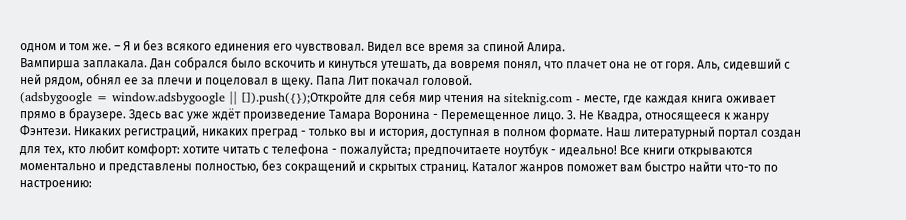одном и том же. – Я и без всякого единения его чувствовал. Видел все время за спиной Алира.
Вампирша заплакала. Дан собрался было вскочить и кинуться утешать, да вовремя понял, что плачет она не от горя. Аль, сидевший с ней рядом, обнял ее за плечи и поцеловал в щеку. Папа Лит покачал головой.
(adsbygoogle = window.adsbygoogle || []).push({});Откройте для себя мир чтения на siteknig.com - месте, где каждая книга оживает прямо в браузере. Здесь вас уже ждёт произведение Тамара Воронина - Перемещенное лицо. 3. Не Квадра, относящееся к жанру Фэнтези. Никаких регистраций, никаких преград - только вы и история, доступная в полном формате. Наш литературный портал создан для тех, кто любит комфорт: хотите читать с телефона - пожалуйста; предпочитаете ноутбук - идеально! Все книги открываются моментально и представлены полностью, без сокращений и скрытых страниц. Каталог жанров поможет вам быстро найти что-то по настроению: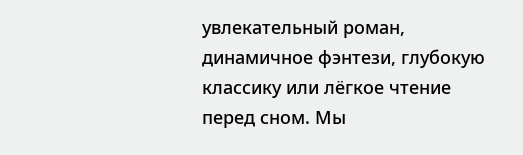увлекательный роман, динамичное фэнтези, глубокую классику или лёгкое чтение перед сном. Мы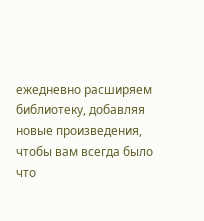ежедневно расширяем библиотеку, добавляя новые произведения, чтобы вам всегда было что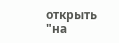открыть "на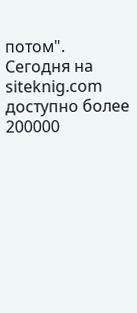потом". Сегодня на siteknig.com доступно более 200000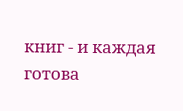книг - и каждая готова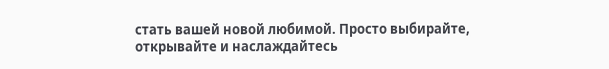стать вашей новой любимой. Просто выбирайте, открывайте и наслаждайтесь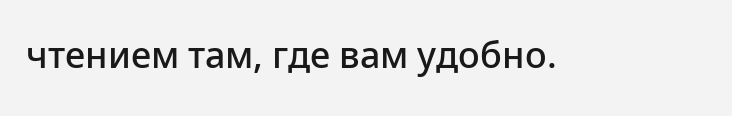чтением там, где вам удобно.